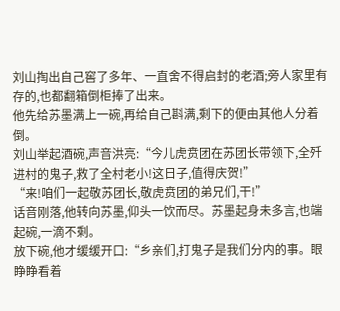刘山掏出自己窖了多年、一直舍不得启封的老酒;旁人家里有存的,也都翻箱倒柜捧了出来。
他先给苏墨满上一碗,再给自己斟满,剩下的便由其他人分着倒。
刘山举起酒碗,声音洪亮:“今儿虎贲团在苏团长带领下,全歼进村的鬼子,救了全村老小!这日子,值得庆贺!”
“来!咱们一起敬苏团长,敬虎贲团的弟兄们,干!”
话音刚落,他转向苏墨,仰头一饮而尽。苏墨起身未多言,也端起碗,一滴不剩。
放下碗,他才缓缓开口:“乡亲们,打鬼子是我们分内的事。眼睁睁看着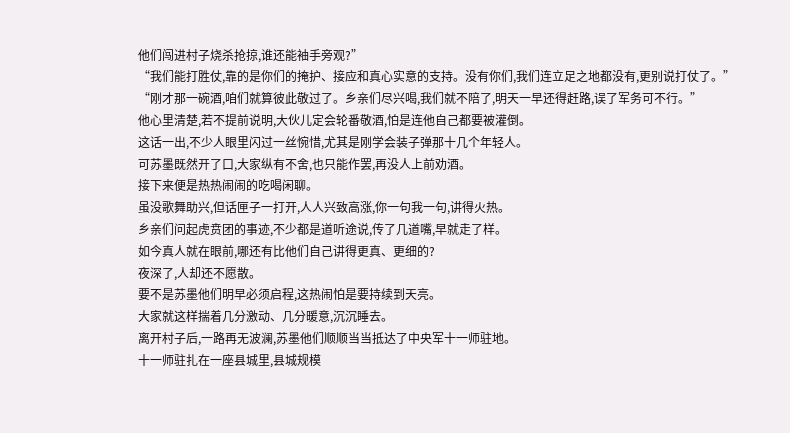他们闯进村子烧杀抢掠,谁还能袖手旁观?”
“我们能打胜仗,靠的是你们的掩护、接应和真心实意的支持。没有你们,我们连立足之地都没有,更别说打仗了。”
“刚才那一碗酒,咱们就算彼此敬过了。乡亲们尽兴喝,我们就不陪了,明天一早还得赶路,误了军务可不行。”
他心里清楚,若不提前说明,大伙儿定会轮番敬酒,怕是连他自己都要被灌倒。
这话一出,不少人眼里闪过一丝惋惜,尤其是刚学会装子弹那十几个年轻人。
可苏墨既然开了口,大家纵有不舍,也只能作罢,再没人上前劝酒。
接下来便是热热闹闹的吃喝闲聊。
虽没歌舞助兴,但话匣子一打开,人人兴致高涨,你一句我一句,讲得火热。
乡亲们问起虎贲团的事迹,不少都是道听途说,传了几道嘴,早就走了样。
如今真人就在眼前,哪还有比他们自己讲得更真、更细的?
夜深了,人却还不愿散。
要不是苏墨他们明早必须启程,这热闹怕是要持续到天亮。
大家就这样揣着几分激动、几分暖意,沉沉睡去。
离开村子后,一路再无波澜,苏墨他们顺顺当当抵达了中央军十一师驻地。
十一师驻扎在一座县城里,县城规模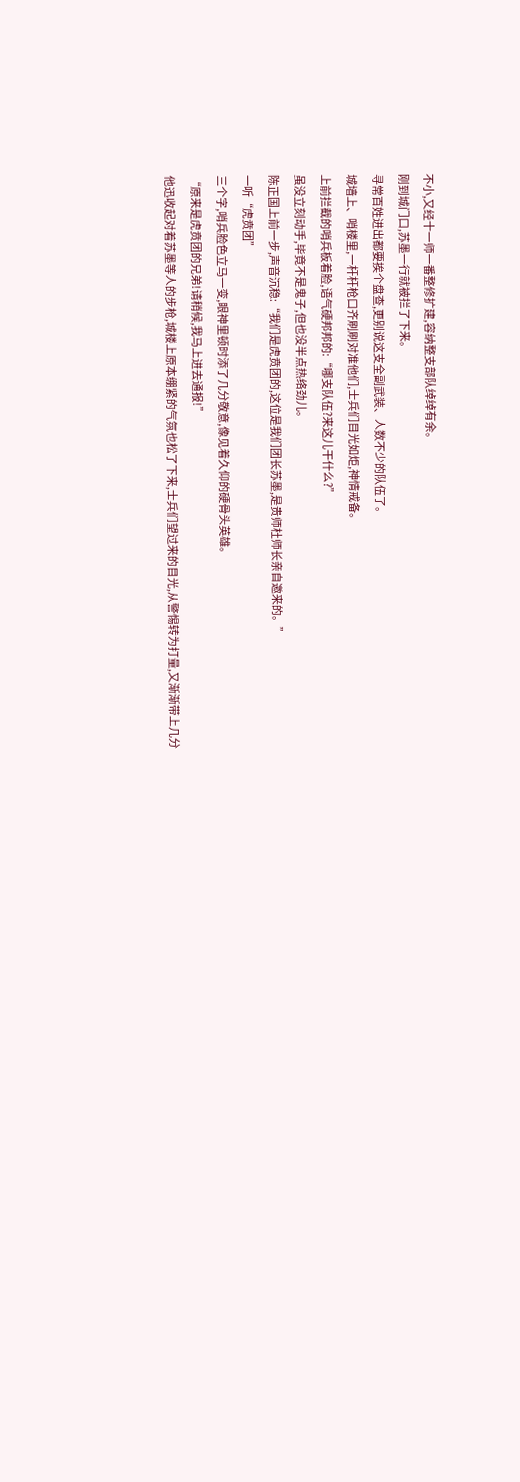不小,又经十一师一番整修扩建,容纳整支部队绰绰有余。
刚到城门口,苏墨一行就被拦了下来。
寻常百姓进出都要挨个盘查,更别说这支全副武装、人数不少的队伍了。
城墙上、哨楼里,一杆杆枪口齐刷刷对准他们,士兵们目光如炬,神情戒备。
上前拦截的哨兵板着脸,语气硬邦邦的:“哪支队伍?来这儿干什么?”
虽没立刻动手,毕竟不是鬼子,但也没半点热络劲儿。
陈正国上前一步,声音沉稳:“我们是虎贲团的,这位是我们团长苏墨,是贵师杜师长亲自邀来的。”
一听“虎贲团”
三个字,哨兵脸色立马一变,眼神里顿时添了几分敬意,像见着久仰的硬骨头英雄。
“原来是虎贲团的兄弟!请稍候,我马上进去通报!”
他迅收起对着苏墨等人的步枪,城楼上原本绷紧的气氛也松了下来,士兵们望过来的目光,从警惕转为打量,又渐渐带上几分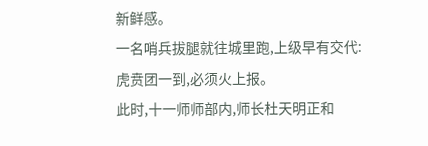新鲜感。
一名哨兵拔腿就往城里跑,上级早有交代:虎贲团一到,必须火上报。
此时,十一师师部内,师长杜天明正和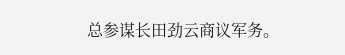总参谋长田劲云商议军务。